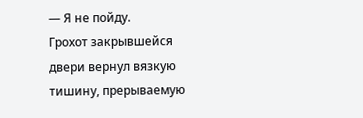— Я не пойду.
Грохот закрывшейся двери вернул вязкую тишину, прерываемую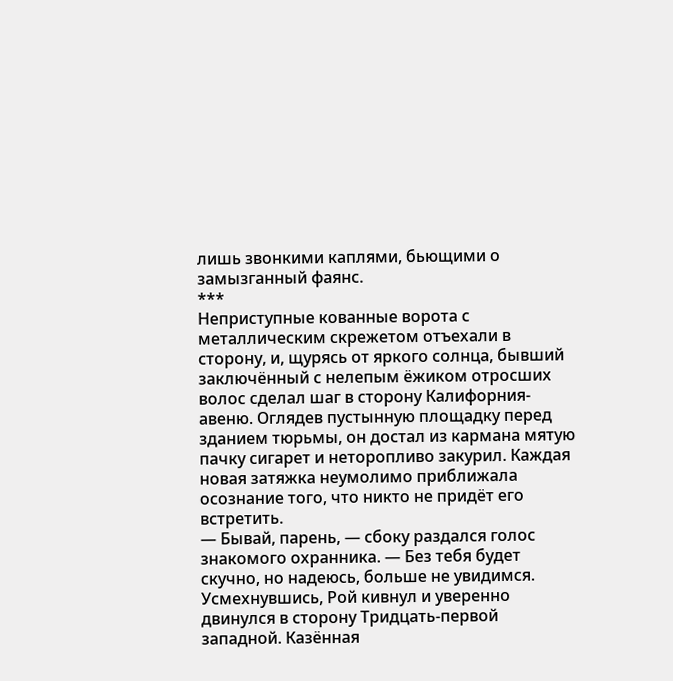лишь звонкими каплями, бьющими о замызганный фаянс.
***
Неприступные кованные ворота с металлическим скрежетом отъехали в сторону, и, щурясь от яркого солнца, бывший заключённый с нелепым ёжиком отросших волос сделал шаг в сторону Калифорния-авеню. Оглядев пустынную площадку перед зданием тюрьмы, он достал из кармана мятую пачку сигарет и неторопливо закурил. Каждая новая затяжка неумолимо приближала осознание того, что никто не придёт его встретить.
— Бывай, парень, — сбоку раздался голос знакомого охранника. — Без тебя будет скучно, но надеюсь, больше не увидимся.
Усмехнувшись, Рой кивнул и уверенно двинулся в сторону Тридцать-первой западной. Казённая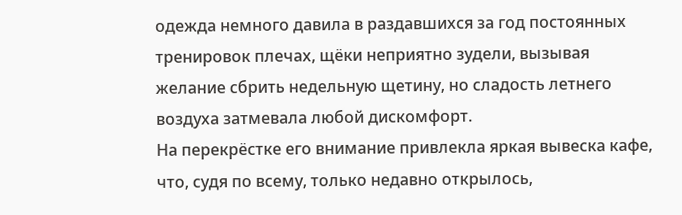одежда немного давила в раздавшихся за год постоянных тренировок плечах, щёки неприятно зудели, вызывая желание сбрить недельную щетину, но сладость летнего воздуха затмевала любой дискомфорт.
На перекрёстке его внимание привлекла яркая вывеска кафе, что, судя по всему, только недавно открылось,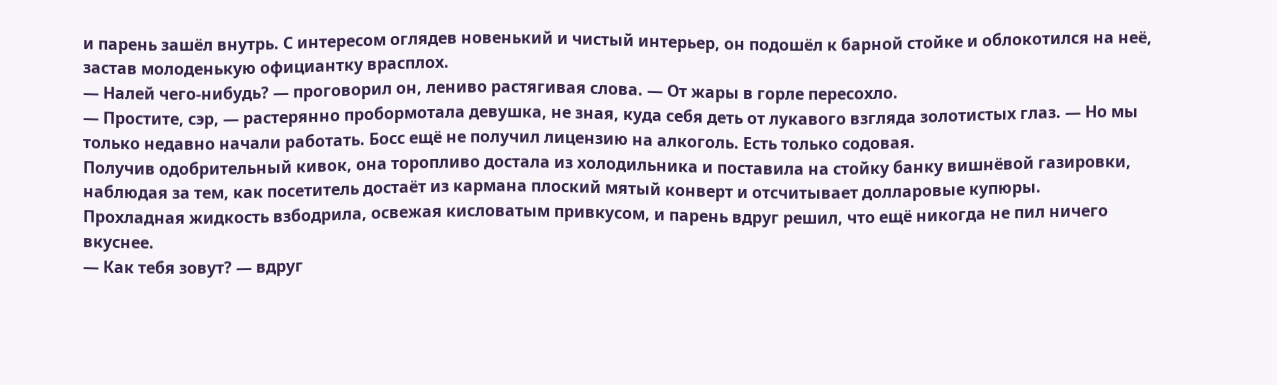и парень зашёл внутрь. С интересом оглядев новенький и чистый интерьер, он подошёл к барной стойке и облокотился на неё, застав молоденькую официантку врасплох.
— Налей чего-нибудь? — проговорил он, лениво растягивая слова. — От жары в горле пересохло.
— Простите, сэр, — растерянно пробормотала девушка, не зная, куда себя деть от лукавого взгляда золотистых глаз. — Но мы только недавно начали работать. Босс ещё не получил лицензию на алкоголь. Есть только содовая.
Получив одобрительный кивок, она торопливо достала из холодильника и поставила на стойку банку вишнёвой газировки, наблюдая за тем, как посетитель достаёт из кармана плоский мятый конверт и отсчитывает долларовые купюры.
Прохладная жидкость взбодрила, освежая кисловатым привкусом, и парень вдруг решил, что ещё никогда не пил ничего вкуснее.
— Как тебя зовут? — вдруг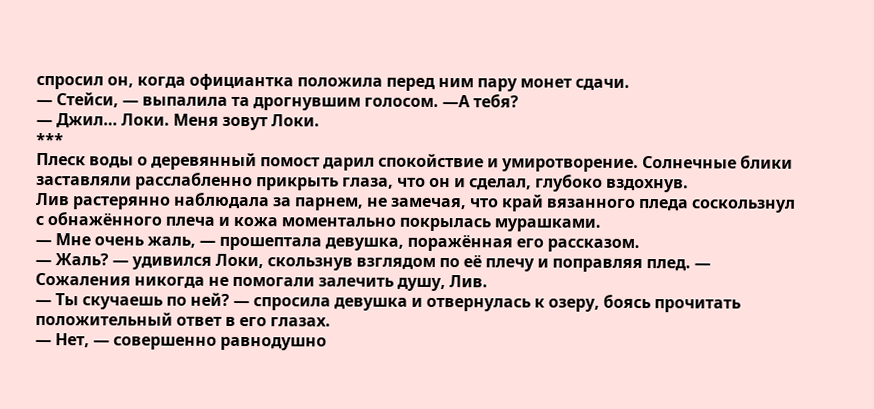спросил он, когда официантка положила перед ним пару монет сдачи.
— Стейси, — выпалила та дрогнувшим голосом. —А тебя?
— Джил… Локи. Меня зовут Локи.
***
Плеск воды о деревянный помост дарил спокойствие и умиротворение. Солнечные блики заставляли расслабленно прикрыть глаза, что он и сделал, глубоко вздохнув.
Лив растерянно наблюдала за парнем, не замечая, что край вязанного пледа соскользнул с обнажённого плеча и кожа моментально покрылась мурашками.
— Мне очень жаль, — прошептала девушка, поражённая его рассказом.
— Жаль? — удивился Локи, скользнув взглядом по её плечу и поправляя плед. — Сожаления никогда не помогали залечить душу, Лив.
— Ты скучаешь по ней? — спросила девушка и отвернулась к озеру, боясь прочитать положительный ответ в его глазах.
— Нет, — совершенно равнодушно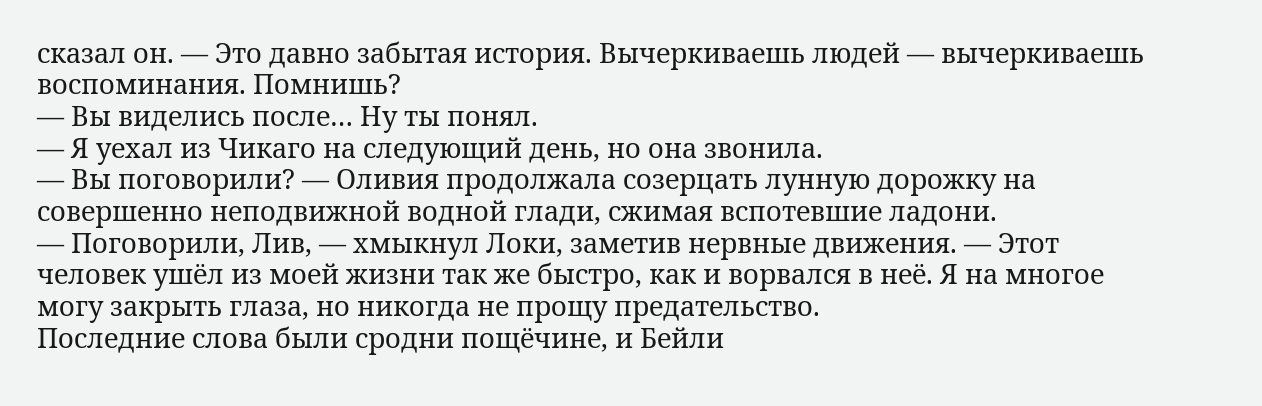сказал он. — Это давно забытая история. Вычеркиваешь людей — вычеркиваешь воспоминания. Помнишь?
— Вы виделись после… Ну ты понял.
— Я уехал из Чикаго на следующий день, но она звонила.
— Вы поговорили? — Оливия продолжала созерцать лунную дорожку на совершенно неподвижной водной глади, сжимая вспотевшие ладони.
— Поговорили, Лив, — хмыкнул Локи, заметив нервные движения. — Этот человек ушёл из моей жизни так же быстро, как и ворвался в неё. Я на многое могу закрыть глаза, но никогда не прощу предательство.
Последние слова были сродни пощёчине, и Бейли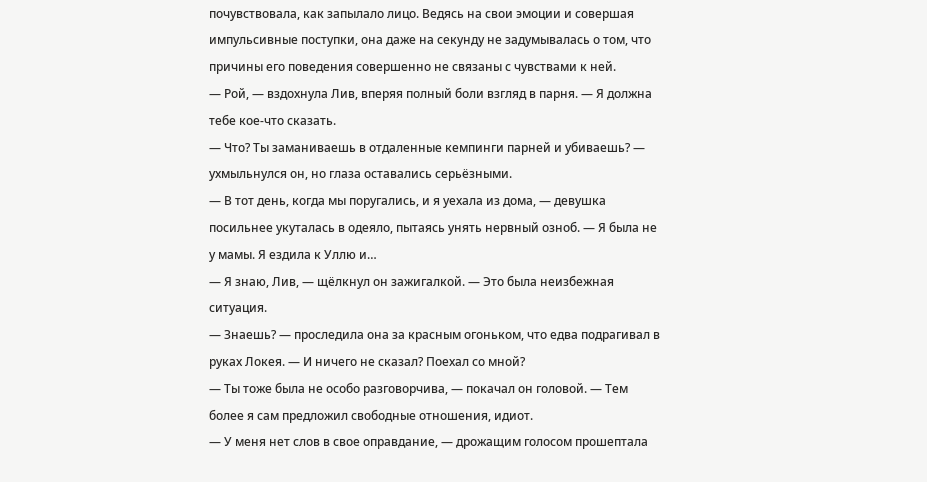почувствовала, как запылало лицо. Ведясь на свои эмоции и совершая импульсивные поступки, она даже на секунду не задумывалась о том, что причины его поведения совершенно не связаны с чувствами к ней.
— Рой, — вздохнула Лив, вперяя полный боли взгляд в парня. — Я должна тебе кое-что сказать.
— Что? Ты заманиваешь в отдаленные кемпинги парней и убиваешь? — ухмыльнулся он, но глаза оставались серьёзными.
— В тот день, когда мы поругались, и я уехала из дома, — девушка посильнее укуталась в одеяло, пытаясь унять нервный озноб. — Я была не у мамы. Я ездила к Уллю и…
— Я знаю, Лив, — щёлкнул он зажигалкой. — Это была неизбежная ситуация.
— Знаешь? — проследила она за красным огоньком, что едва подрагивал в руках Локея. — И ничего не сказал? Поехал со мной?
— Ты тоже была не особо разговорчива, — покачал он головой. — Тем более я сам предложил свободные отношения, идиот.
— У меня нет слов в свое оправдание, — дрожащим голосом прошептала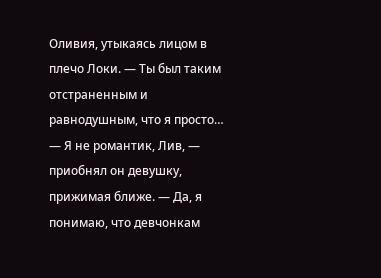Оливия, утыкаясь лицом в плечо Локи. — Ты был таким отстраненным и равнодушным, что я просто…
— Я не романтик, Лив, — приобнял он девушку, прижимая ближе. — Да, я понимаю, что девчонкам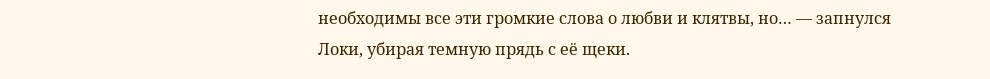необходимы все эти громкие слова о любви и клятвы, но… — запнулся Локи, убирая темную прядь с её щеки.